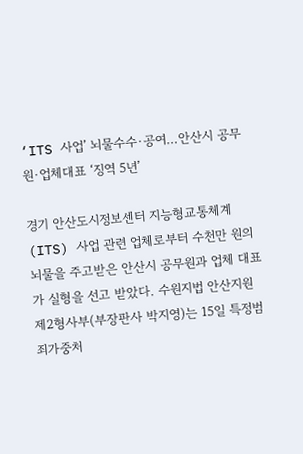‘ITS 사업’ 뇌물수수·공여…안산시 공무원·업체대표 ‘징역 5년’

경기 안산도시정보센터 지능형교통체계(ITS) 사업 관련 업체로부터 수천만 원의 뇌물을 주고받은 안산시 공무원과 업체 대표가 실형을 선고 받았다. 수원지법 안산지원 제2형사부(부장판사 박지영)는 15일 특정범죄가중처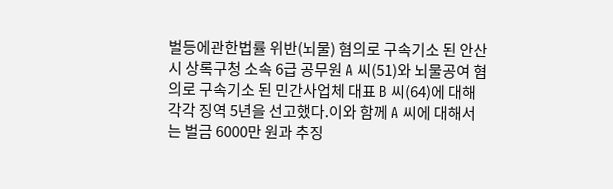벌등에관한법률 위반(뇌물) 혐의로 구속기소 된 안산시 상록구청 소속 6급 공무원 A 씨(51)와 뇌물공여 혐의로 구속기소 된 민간사업체 대표 B 씨(64)에 대해 각각 징역 5년을 선고했다.이와 함께 A 씨에 대해서는 벌금 6000만 원과 추징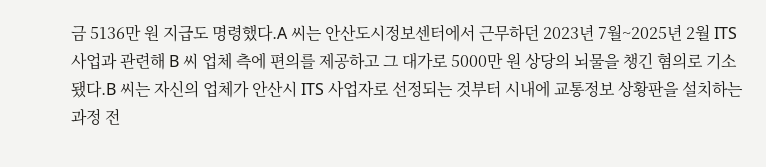금 5136만 원 지급도 명령했다.A 씨는 안산도시정보센터에서 근무하던 2023년 7월~2025년 2월 ITS 사업과 관련해 B 씨 업체 측에 편의를 제공하고 그 대가로 5000만 원 상당의 뇌물을 챙긴 혐의로 기소됐다.B 씨는 자신의 업체가 안산시 ITS 사업자로 선정되는 것부터 시내에 교통정보 상황판을 설치하는 과정 전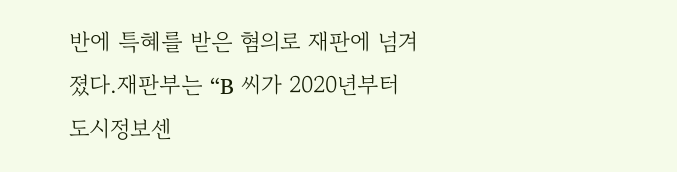반에 특혜를 받은 혐의로 재판에 넘겨졌다.재판부는 “B 씨가 2020년부터 도시정보센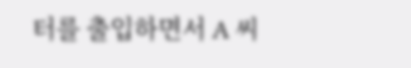터를 출입하면서 A 씨